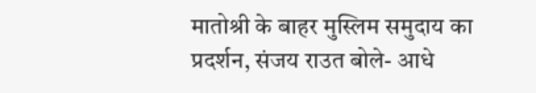मातोश्री के बाहर मुस्लिम समुदाय का प्रदर्शन, संजय राउत बोले- आधे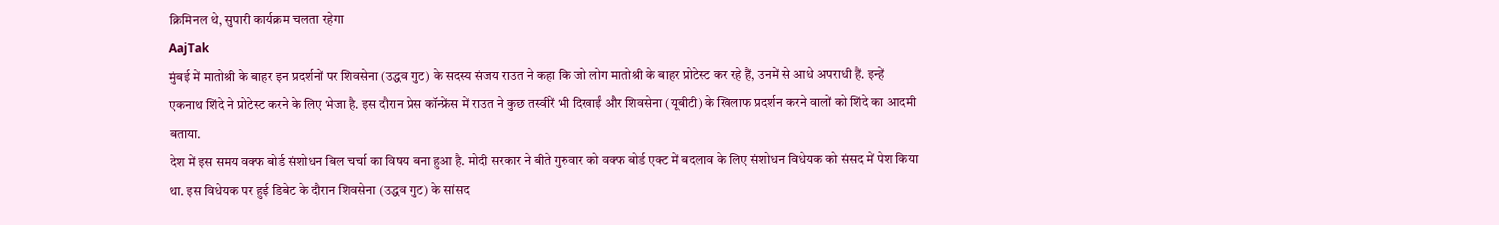क्रिमिनल थे, सुपारी कार्यक्रम चलता रहेगा
AajTak
मुंबई में मातोश्री के बाहर इन प्रदर्शनों पर शिवसेना (उद्धव गुट) के सदस्य संजय राउत ने कहा कि जो लोग मातोश्री के बाहर प्रोटेस्ट कर रहे हैं, उनमें से आधे अपराधी हैं. इन्हें एकनाथ शिंदे ने प्रोटेस्ट करने के लिए भेजा है. इस दौरान प्रेस कॉन्फ्रेंस में राउत ने कुछ तस्वीरें भी दिखाईं और शिवसेना (यूबीटी) के खिलाफ प्रदर्शन करने वालों को शिंदे का आदमी बताया.
देश में इस समय वक्फ बोर्ड संशोधन बिल चर्चा का विषय बना हुआ है. मोदी सरकार ने बीते गुरुवार को वक्फ बोर्ड एक्ट में बदलाव के लिए संशोधन विधेयक को संसद में पेश किया था. इस विधेयक पर हुई डिबेट के दौरान शिवसेना (उद्धव गुट) के सांसद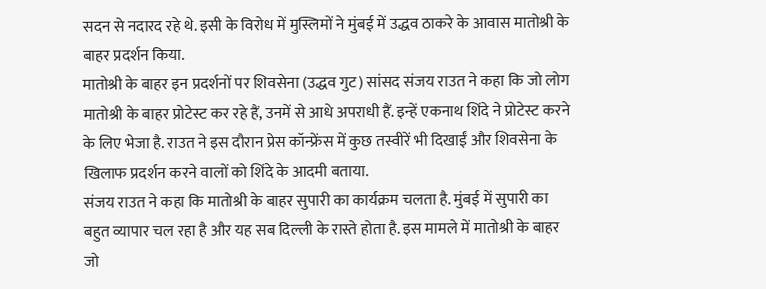सदन से नदारद रहे थे. इसी के विरोध में मुस्लिमों ने मुंबई में उद्धव ठाकरे के आवास मातोश्री के बाहर प्रदर्शन किया.
मातोश्री के बाहर इन प्रदर्शनों पर शिवसेना (उद्धव गुट) सांसद संजय राउत ने कहा कि जो लोग मातोश्री के बाहर प्रोटेस्ट कर रहे हैं, उनमें से आधे अपराधी हैं. इन्हें एकनाथ शिंदे ने प्रोटेस्ट करने के लिए भेजा है. राउत ने इस दौरान प्रेस कॉन्फ्रेंस में कुछ तस्वीरें भी दिखाईं और शिवसेना के खिलाफ प्रदर्शन करने वालों को शिंदे के आदमी बताया.
संजय राउत ने कहा कि मातोश्री के बाहर सुपारी का कार्यक्रम चलता है. मुंबई में सुपारी का बहुत व्यापार चल रहा है और यह सब दिल्ली के रास्ते होता है. इस मामले में मातोश्री के बाहर जो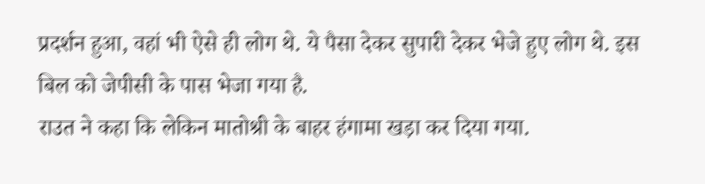प्रदर्शन हुआ, वहां भी ऐसे ही लोग थे. ये पैसा देकर सुपारी देकर भेजे हुए लोग थे. इस बिल को जेपीसी के पास भेजा गया है.
राउत ने कहा कि लेकिन मातोश्री के बाहर हंगामा खड़ा कर दिया गया.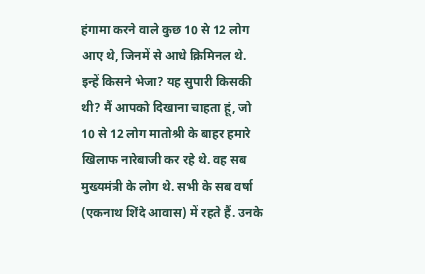हंगामा करने वाले कुछ 10 से 12 लोग आए थे, जिनमें से आधे क्रिमिनल थे. इन्हें किसने भेजा? यह सुपारी किसकी थी? मैं आपको दिखाना चाहता हूं, जो 10 से 12 लोग मातोश्री के बाहर हमारे खिलाफ नारेबाजी कर रहे थे. वह सब मुख्यमंत्री के लोग थे. सभी के सब वर्षा (एकनाथ शिंदे आवास) में रहते हैं. उनके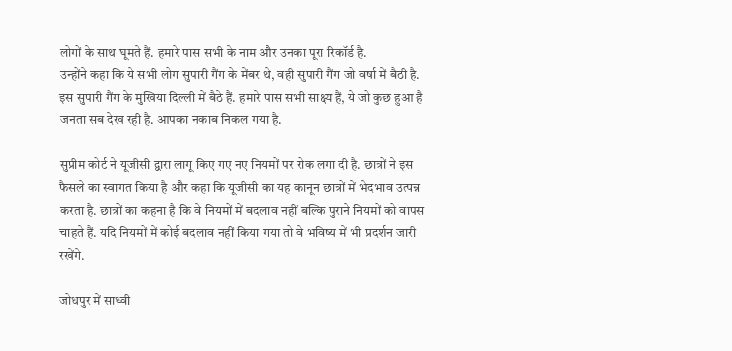लोगों के साथ घूमते हैं. हमारे पास सभी के नाम और उनका पूरा रिकॉर्ड है.
उन्होंने कहा कि ये सभी लोग सुपारी गैंग के मेंबर थे, वही सुपारी गैंग जो वर्षा में बैठी है. इस सुपारी गैंग के मुखिया दिल्ली में बैठे हैं. हमारे पास सभी साक्ष्य हैं, ये जो कुछ हुआ है जनता सब देख रही है. आपका नकाब निकल गया है.

सुप्रीम कोर्ट ने यूजीसी द्वारा लागू किए गए नए नियमों पर रोक लगा दी है. छात्रों ने इस फैसले का स्वागत किया है और कहा कि यूजीसी का यह कानून छात्रों में भेदभाव उत्पन्न करता है. छात्रों का कहना है कि वे नियमों में बदलाव नहीं बल्कि पुराने नियमों को वापस चाहते हैं. यदि नियमों में कोई बदलाव नहीं किया गया तो वे भविष्य में भी प्रदर्शन जारी रखेंगे.

जोधपुर में साध्वी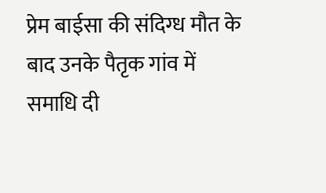प्रेम बाईसा की संदिग्ध मौत के बाद उनके पैतृक गांव में समाधि दी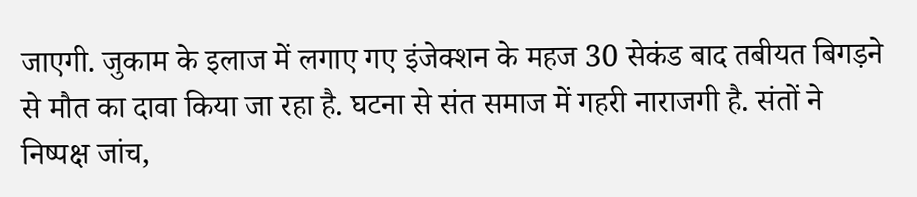जाएगी. जुकाम के इलाज में लगाए गए इंजेक्शन के महज 30 सेकंड बाद तबीयत बिगड़ने से मौत का दावा किया जा रहा है. घटना से संत समाज में गहरी नाराजगी है. संतों ने निष्पक्ष जांच,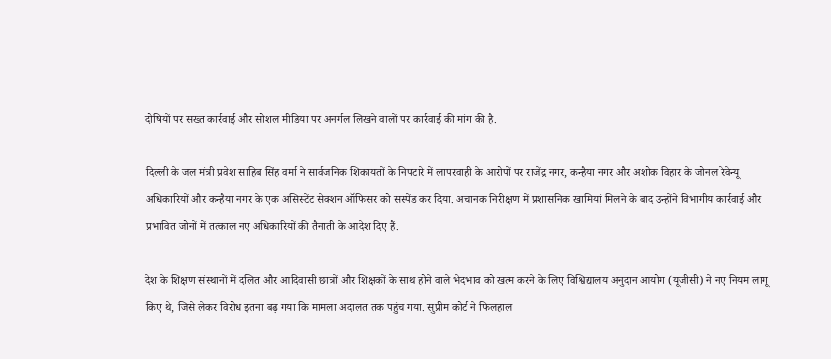दोषियों पर सख्त कार्रवाई और सोशल मीडिया पर अनर्गल लिखने वालों पर कार्रवाई की मांग की है.

दिल्ली के जल मंत्री प्रवेश साहिब सिंह वर्मा ने सार्वजनिक शिकायतों के निपटारे में लापरवाही के आरोपों पर राजेंद्र नगर, कन्हैया नगर और अशोक विहार के जोनल रेवेन्यू अधिकारियों और कन्हैया नगर के एक असिस्टेंट सेक्शन ऑफिसर को सस्पेंड कर दिया. अचानक निरीक्षण में प्रशासनिक खामियां मिलने के बाद उन्होंने विभागीय कार्रवाई और प्रभावित जोनों में तत्काल नए अधिकारियों की तैनाती के आदेश दिए हैं.

देश के शिक्षण संस्थानों में दलित और आदिवासी छात्रों और शिक्षकों के साथ होने वाले भेदभाव को खत्म करने के लिए विश्विद्यालय अनुदान आयोग (यूजीसी) ने नए नियम लागू किए थे, जिसे लेकर विरोध इतना बढ़ गया कि मामला अदालत तक पहुंच गया. सुप्रीम कोर्ट ने फिलहाल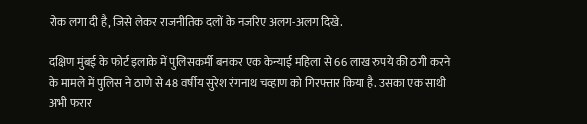रोक लगा दी है, जिसे लेकर राजनीतिक दलों के नजरिए अलग-अलग दिखे.

दक्षिण मुंबई के फोर्ट इलाके में पुलिसकर्मी बनकर एक केन्याई महिला से 66 लाख रुपये की ठगी करने के मामले में पुलिस ने ठाणे से 48 वर्षीय सुरेश रंगनाथ चव्हाण को गिरफ्तार किया है. उसका एक साथी अभी फरार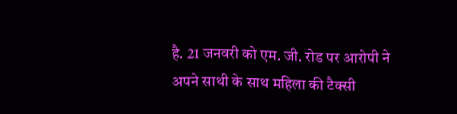है. 21 जनवरी को एम. जी. रोड पर आरोपी ने अपने साथी के साथ महिला की टैक्सी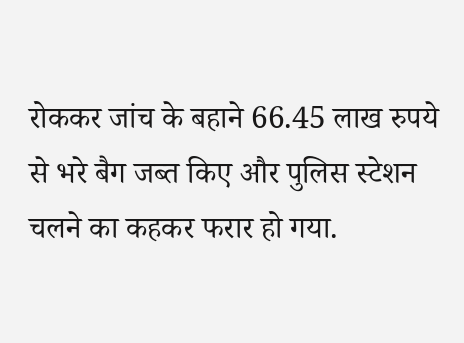रोककर जांच के बहाने 66.45 लाख रुपये से भरे बैग जब्त किए और पुलिस स्टेशन चलने का कहकर फरार हो गया.